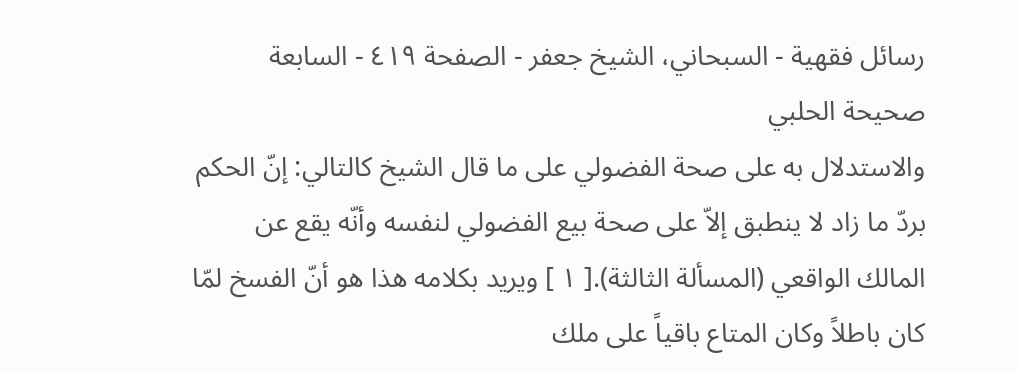رسائل فقهية - السبحاني، الشيخ جعفر - الصفحة ٤١٩ - السابعة صحيحة الحلبي
والاستدلال به على صحة الفضولي على ما قال الشيخ كالتالي: إنّ الحكم بردّ ما زاد لا ينطبق إلاّ على صحة بيع الفضولي لنفسه وأنّه يقع عن المالك الواقعي (المسألة الثالثة).[ ١ ] ويريد بكلامه هذا هو أنّ الفسخ لمّا كان باطلاً وكان المتاع باقياً على ملك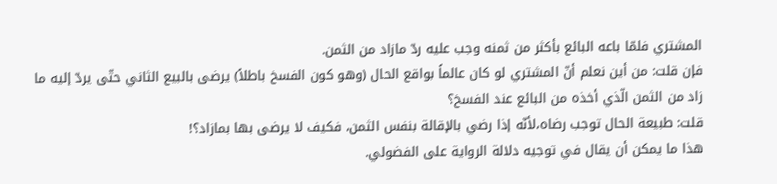المشتري فلمّا باعه البائع بأكثر من ثمنه وجب عليه ردّ مازاد من الثمن.
فإن قلت: من أين نعلم أنّ المشتري لو كان عالماً بواقع الحال (وهو كون الفسخ باطلاً) يرضى بالبيع الثاني حتّى يردّ إليه ما زاد من الثمن الّذي أخذه من البائع عند الفسخ؟
قلت: طبيعة الحال توجب رضاه،لأنّه إذا رضي بالإقالة بنفس الثمن، فكيف لا يرضى بها بمازاد؟!
هذا ما يمكن أن يقال في توجيه دلالة الرواية على الفضولي.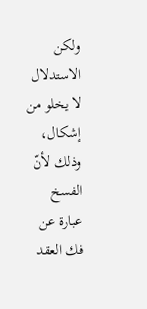ولكن الاستدلال لا يخلو من إشكال، وذلك لأنّ الفسخ عبارة عن فك العقد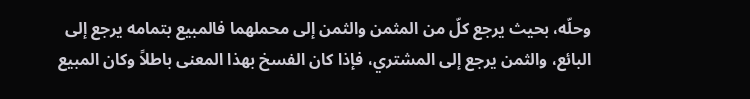وحلّه، بحيث يرجع كلّ من المثمن والثمن إلى محملهما فالمبيع بتمامه يرجع إلى البائع، والثمن يرجع إلى المشتري، فإذا كان الفسخ بهذا المعنى باطلاً وكان المبيع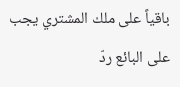باقياً على ملك المشتري يجب على البائع ردّ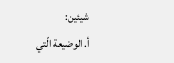شيئين:
أ. الوضيعة الّتي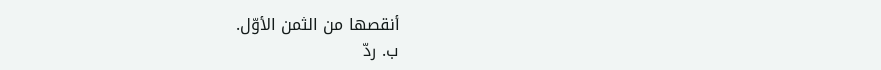أنقصها من الثمن الأوّل.
ب. ردّ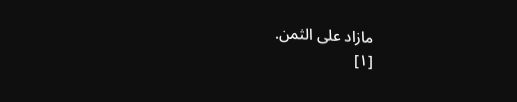مازاد على الثمن.
[١]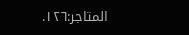المتاجر:١٢٦.